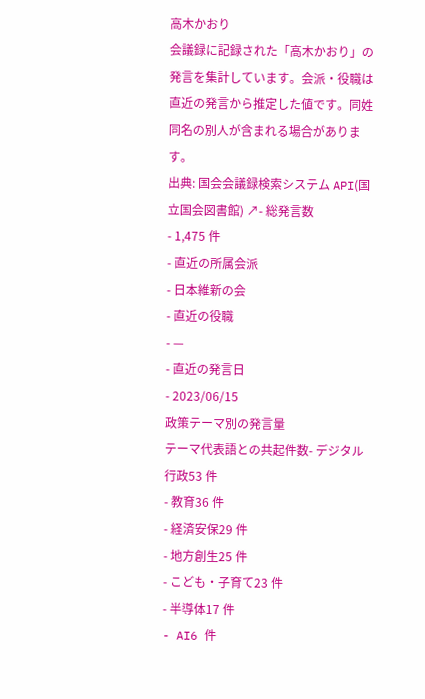高木かおり
会議録に記録された「高木かおり」の発言を集計しています。会派・役職は直近の発言から推定した値です。同姓同名の別人が含まれる場合があります。
出典: 国会会議録検索システム API(国立国会図書館) ↗- 総発言数
- 1,475 件
- 直近の所属会派
- 日本維新の会
- 直近の役職
- —
- 直近の発言日
- 2023/06/15
政策テーマ別の発言量
テーマ代表語との共起件数- デジタル行政53 件
- 教育36 件
- 経済安保29 件
- 地方創生25 件
- こども・子育て23 件
- 半導体17 件
- AI6 件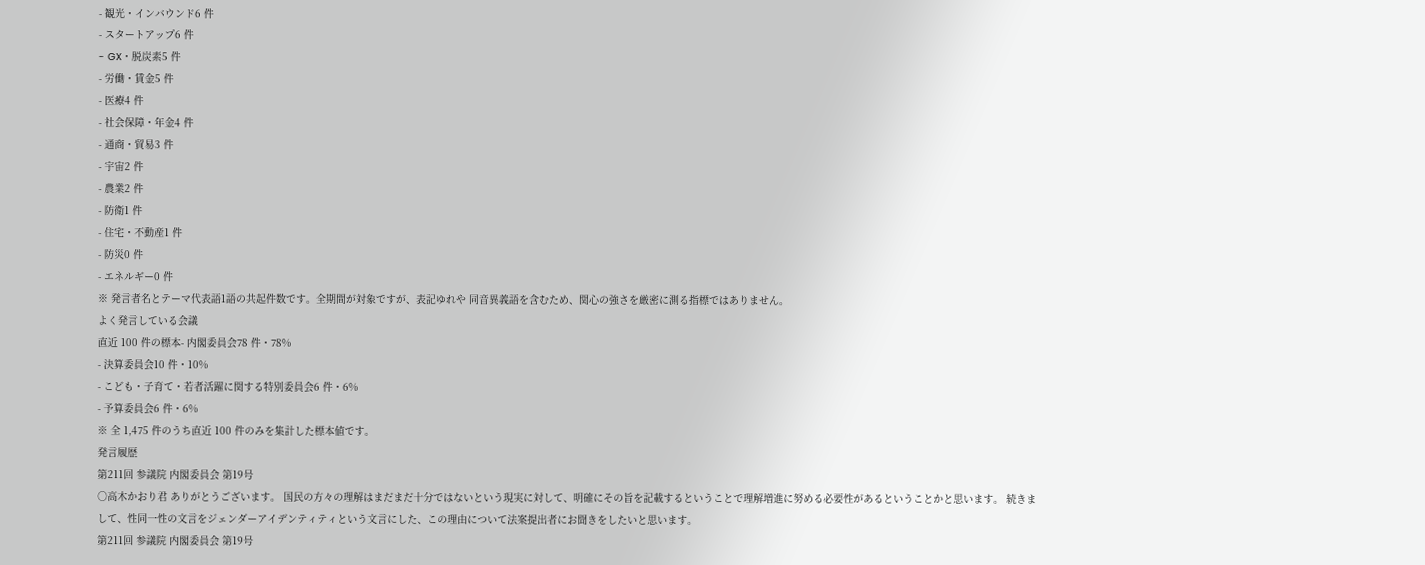- 観光・インバウンド6 件
- スタートアップ6 件
- GX・脱炭素5 件
- 労働・賃金5 件
- 医療4 件
- 社会保障・年金4 件
- 通商・貿易3 件
- 宇宙2 件
- 農業2 件
- 防衛1 件
- 住宅・不動産1 件
- 防災0 件
- エネルギー0 件
※ 発言者名とテーマ代表語1語の共起件数です。全期間が対象ですが、表記ゆれや 同音異義語を含むため、関心の強さを厳密に測る指標ではありません。
よく発言している会議
直近 100 件の標本- 内閣委員会78 件・78%
- 決算委員会10 件・10%
- こども・子育て・若者活躍に関する特別委員会6 件・6%
- 予算委員会6 件・6%
※ 全 1,475 件のうち直近 100 件のみを集計した標本値です。
発言履歴
第211回 参議院 内閣委員会 第19号
○高木かおり君 ありがとうございます。 国民の方々の理解はまだまだ十分ではないという現実に対して、明確にその旨を記載するということで理解増進に努める必要性があるということかと思います。 続きまして、性同一性の文言をジェンダーアイデンティティという文言にした、この理由について法案提出者にお聞きをしたいと思います。
第211回 参議院 内閣委員会 第19号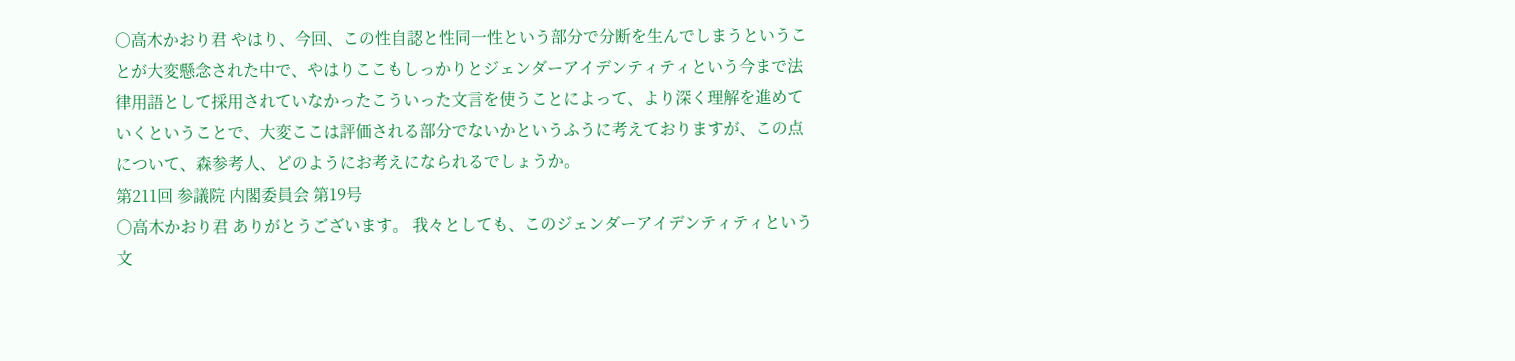○高木かおり君 やはり、今回、この性自認と性同一性という部分で分断を生んでしまうということが大変懸念された中で、やはりここもしっかりとジェンダーアイデンティティという今まで法律用語として採用されていなかったこういった文言を使うことによって、より深く理解を進めていくということで、大変ここは評価される部分でないかというふうに考えておりますが、この点について、森参考人、どのようにお考えになられるでしょうか。
第211回 参議院 内閣委員会 第19号
○高木かおり君 ありがとうございます。 我々としても、このジェンダーアイデンティティという文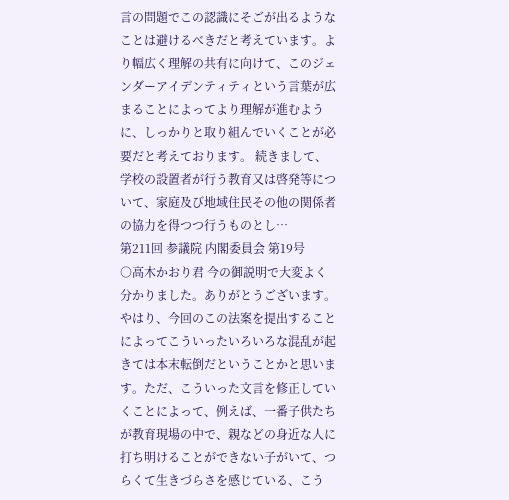言の問題でこの認識にそごが出るようなことは避けるべきだと考えています。より幅広く理解の共有に向けて、このジェンダーアイデンティティという言葉が広まることによってより理解が進むように、しっかりと取り組んでいくことが必要だと考えております。 続きまして、学校の設置者が行う教育又は啓発等について、家庭及び地域住民その他の関係者の協力を得つつ行うものとし…
第211回 参議院 内閣委員会 第19号
○高木かおり君 今の御説明で大変よく分かりました。ありがとうございます。 やはり、今回のこの法案を提出することによってこういったいろいろな混乱が起きては本末転倒だということかと思います。ただ、こういった文言を修正していくことによって、例えば、一番子供たちが教育現場の中で、親などの身近な人に打ち明けることができない子がいて、つらくて生きづらさを感じている、こう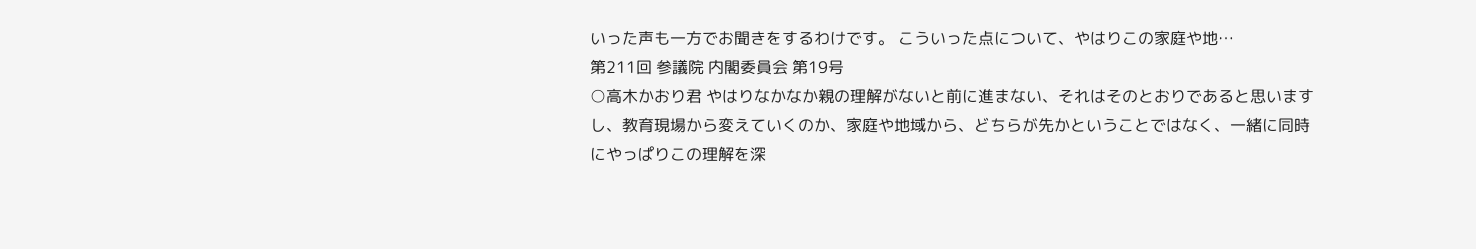いった声も一方でお聞きをするわけです。 こういった点について、やはりこの家庭や地…
第211回 参議院 内閣委員会 第19号
○高木かおり君 やはりなかなか親の理解がないと前に進まない、それはそのとおりであると思いますし、教育現場から変えていくのか、家庭や地域から、どちらが先かということではなく、一緒に同時にやっぱりこの理解を深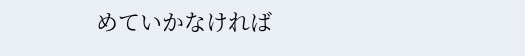めていかなければ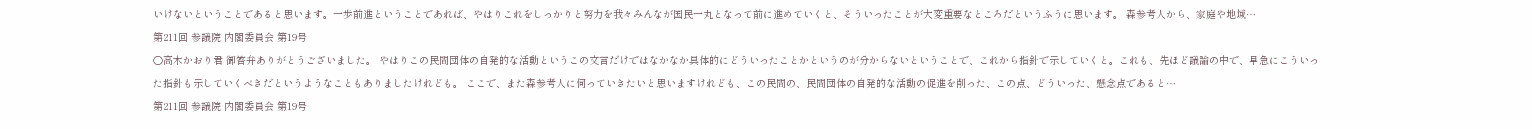いけないということであると思います。一歩前進ということであれば、やはりこれをしっかりと努力を我々みんなが国民一丸となって前に進めていくと、そういったことが大変重要なところだというふうに思います。 森参考人から、家庭や地域…
第211回 参議院 内閣委員会 第19号
○高木かおり君 御答弁ありがとうございました。 やはりこの民間団体の自発的な活動というこの文言だけではなかなか具体的にどういったことかというのが分からないということで、これから指針で示していくと。これも、先ほど議論の中で、早急にこういった指針も示していくべきだというようなこともありましたけれども。 ここで、また森参考人に伺っていきたいと思いますけれども、この民間の、民間団体の自発的な活動の促進を削った、この点、どういった、懸念点であると…
第211回 参議院 内閣委員会 第19号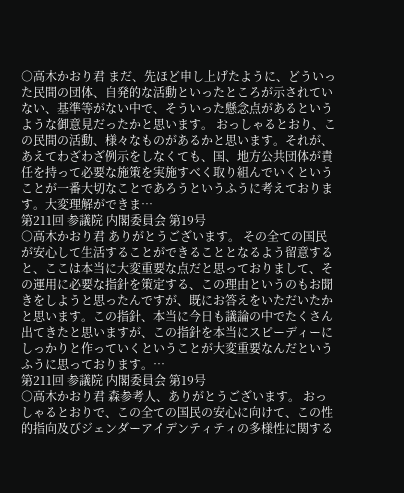○高木かおり君 まだ、先ほど申し上げたように、どういった民間の団体、自発的な活動といったところが示されていない、基準等がない中で、そういった懸念点があるというような御意見だったかと思います。 おっしゃるとおり、この民間の活動、様々なものがあるかと思います。それが、あえてわざわざ例示をしなくても、国、地方公共団体が責任を持って必要な施策を実施すべく取り組んでいくということが一番大切なことであろうというふうに考えております。大変理解ができま…
第211回 参議院 内閣委員会 第19号
○高木かおり君 ありがとうございます。 その全ての国民が安心して生活することができることとなるよう留意すると、ここは本当に大変重要な点だと思っておりまして、その運用に必要な指針を策定する、この理由というのもお聞きをしようと思ったんですが、既にお答えをいただいたかと思います。この指針、本当に今日も議論の中でたくさん出てきたと思いますが、この指針を本当にスピーディーにしっかりと作っていくということが大変重要なんだというふうに思っております。…
第211回 参議院 内閣委員会 第19号
○高木かおり君 森参考人、ありがとうございます。 おっしゃるとおりで、この全ての国民の安心に向けて、この性的指向及びジェンダーアイデンティティの多様性に関する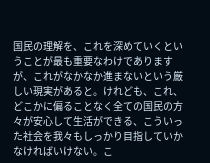国民の理解を、これを深めていくということが最も重要なわけでありますが、これがなかなか進まないという厳しい現実があると。けれども、これ、どこかに偏ることなく全ての国民の方々が安心して生活ができる、こういった社会を我々もしっかり目指していかなければいけない。こ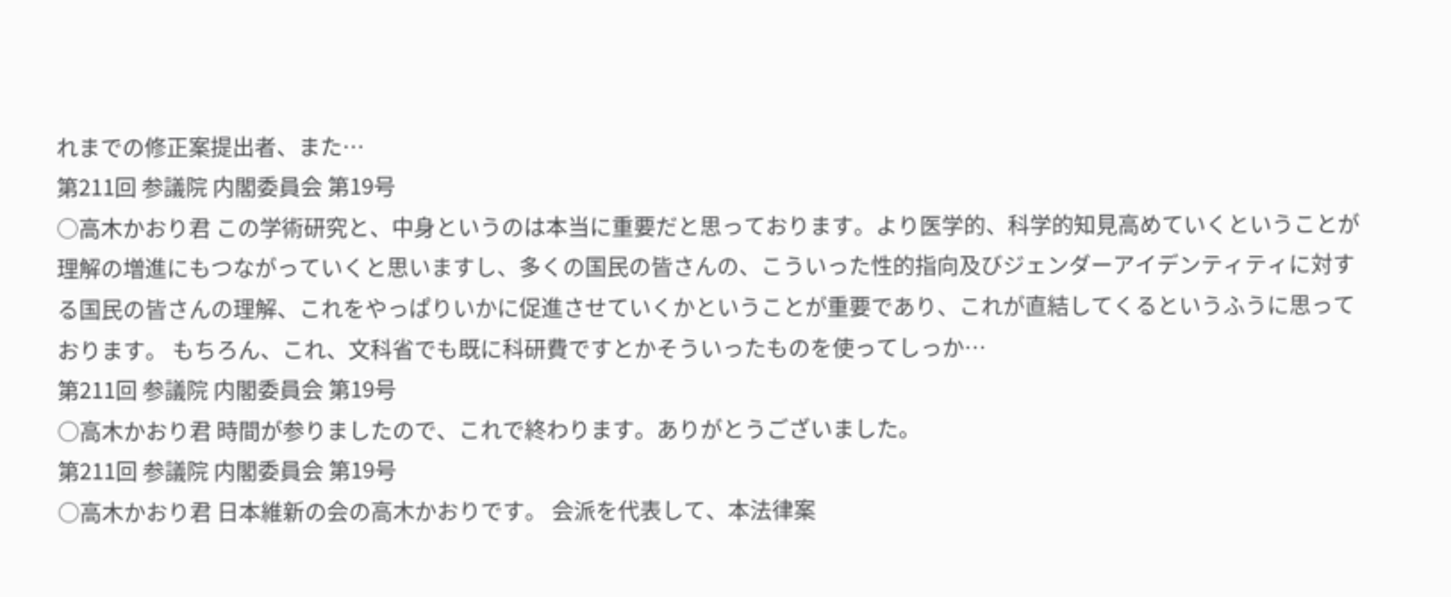れまでの修正案提出者、また…
第211回 参議院 内閣委員会 第19号
○高木かおり君 この学術研究と、中身というのは本当に重要だと思っております。より医学的、科学的知見高めていくということが理解の増進にもつながっていくと思いますし、多くの国民の皆さんの、こういった性的指向及びジェンダーアイデンティティに対する国民の皆さんの理解、これをやっぱりいかに促進させていくかということが重要であり、これが直結してくるというふうに思っております。 もちろん、これ、文科省でも既に科研費ですとかそういったものを使ってしっか…
第211回 参議院 内閣委員会 第19号
○高木かおり君 時間が参りましたので、これで終わります。ありがとうございました。
第211回 参議院 内閣委員会 第19号
○高木かおり君 日本維新の会の高木かおりです。 会派を代表して、本法律案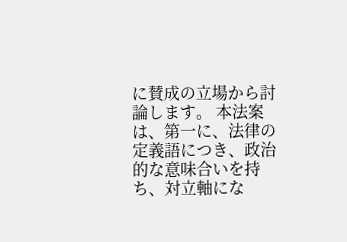に賛成の立場から討論します。 本法案は、第一に、法律の定義語につき、政治的な意味合いを持ち、対立軸にな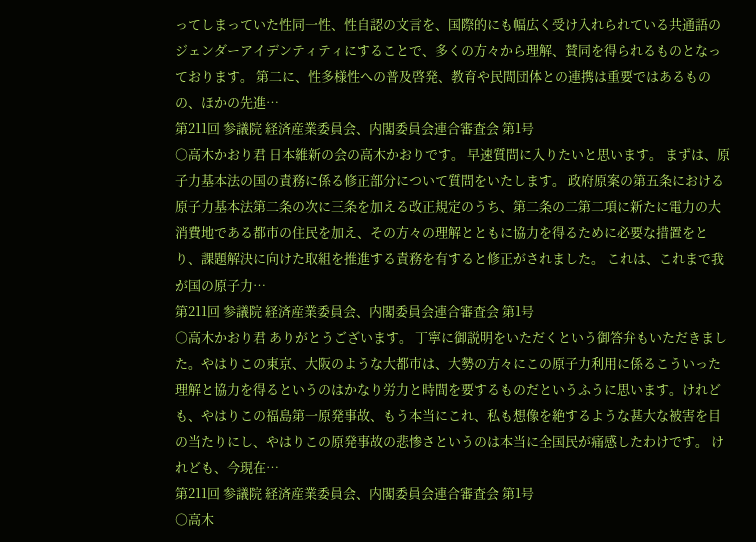ってしまっていた性同一性、性自認の文言を、国際的にも幅広く受け入れられている共通語のジェンダーアイデンティティにすることで、多くの方々から理解、賛同を得られるものとなっております。 第二に、性多様性への普及啓発、教育や民間団体との連携は重要ではあるものの、ほかの先進…
第211回 参議院 経済産業委員会、内閣委員会連合審査会 第1号
○高木かおり君 日本維新の会の高木かおりです。 早速質問に入りたいと思います。 まずは、原子力基本法の国の責務に係る修正部分について質問をいたします。 政府原案の第五条における原子力基本法第二条の次に三条を加える改正規定のうち、第二条の二第二項に新たに電力の大消費地である都市の住民を加え、その方々の理解とともに協力を得るために必要な措置をとり、課題解決に向けた取組を推進する責務を有すると修正がされました。 これは、これまで我が国の原子力…
第211回 参議院 経済産業委員会、内閣委員会連合審査会 第1号
○高木かおり君 ありがとうございます。 丁寧に御説明をいただくという御答弁もいただきました。やはりこの東京、大阪のような大都市は、大勢の方々にこの原子力利用に係るこういった理解と協力を得るというのはかなり労力と時間を要するものだというふうに思います。けれども、やはりこの福島第一原発事故、もう本当にこれ、私も想像を絶するような甚大な被害を目の当たりにし、やはりこの原発事故の悲惨さというのは本当に全国民が痛感したわけです。 けれども、今現在…
第211回 参議院 経済産業委員会、内閣委員会連合審査会 第1号
○高木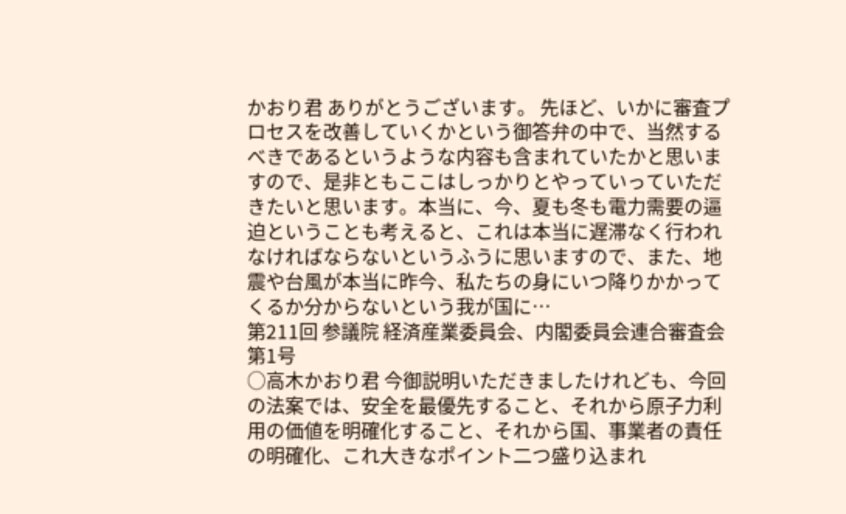かおり君 ありがとうございます。 先ほど、いかに審査プロセスを改善していくかという御答弁の中で、当然するべきであるというような内容も含まれていたかと思いますので、是非ともここはしっかりとやっていっていただきたいと思います。本当に、今、夏も冬も電力需要の逼迫ということも考えると、これは本当に遅滞なく行われなければならないというふうに思いますので、また、地震や台風が本当に昨今、私たちの身にいつ降りかかってくるか分からないという我が国に…
第211回 参議院 経済産業委員会、内閣委員会連合審査会 第1号
○高木かおり君 今御説明いただきましたけれども、今回の法案では、安全を最優先すること、それから原子力利用の価値を明確化すること、それから国、事業者の責任の明確化、これ大きなポイント二つ盛り込まれ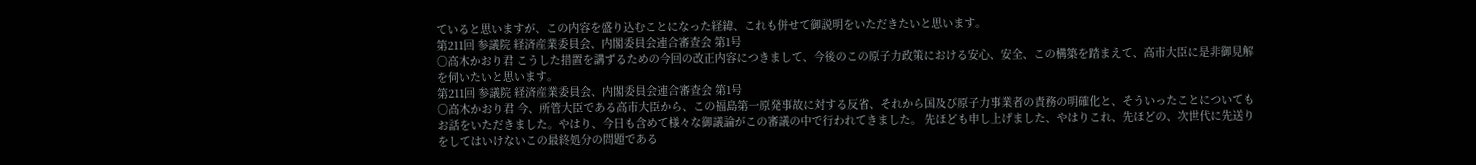ていると思いますが、この内容を盛り込むことになった経緯、これも併せて御説明をいただきたいと思います。
第211回 参議院 経済産業委員会、内閣委員会連合審査会 第1号
○高木かおり君 こうした措置を講ずるための今回の改正内容につきまして、今後のこの原子力政策における安心、安全、この構築を踏まえて、高市大臣に是非御見解を伺いたいと思います。
第211回 参議院 経済産業委員会、内閣委員会連合審査会 第1号
○高木かおり君 今、所管大臣である高市大臣から、この福島第一原発事故に対する反省、それから国及び原子力事業者の責務の明確化と、そういったことについてもお話をいただきました。やはり、今日も含めて様々な御議論がこの審議の中で行われてきました。 先ほども申し上げました、やはりこれ、先ほどの、次世代に先送りをしてはいけないこの最終処分の問題である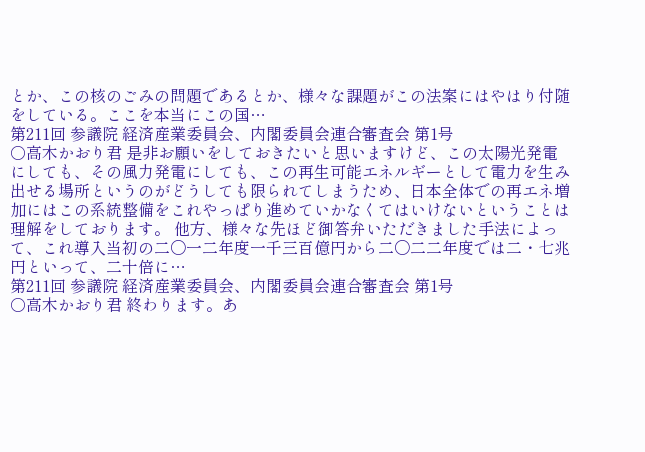とか、この核のごみの問題であるとか、様々な課題がこの法案にはやはり付随をしている。ここを本当にこの国…
第211回 参議院 経済産業委員会、内閣委員会連合審査会 第1号
○高木かおり君 是非お願いをしておきたいと思いますけど、この太陽光発電にしても、その風力発電にしても、この再生可能エネルギーとして電力を生み出せる場所というのがどうしても限られてしまうため、日本全体での再エネ増加にはこの系統整備をこれやっぱり進めていかなくてはいけないということは理解をしております。 他方、様々な先ほど御答弁いただきました手法によって、これ導入当初の二〇一二年度一千三百億円から二〇二二年度では二・七兆円といって、二十倍に…
第211回 参議院 経済産業委員会、内閣委員会連合審査会 第1号
○高木かおり君 終わります。あ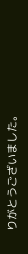りがとうございました。